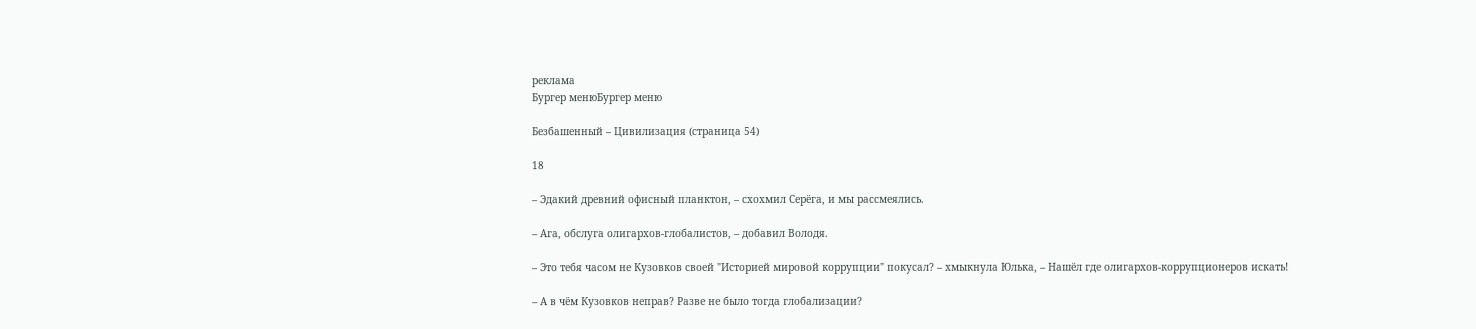реклама
Бургер менюБургер меню

Безбашенный – Цивилизация (страница 54)

18

– Эдакий древний офисный планктон, – схохмил Серёга, и мы рассмеялись.

– Ага, обслуга олигархов-глобалистов, – добавил Володя.

– Это тебя часом не Кузовков своей "Историей мировой коррупции" покусал? – хмыкнула Юлька, – Нашёл где олигархов-коррупционеров искать!

– А в чём Кузовков неправ? Разве не было тогда глобализации?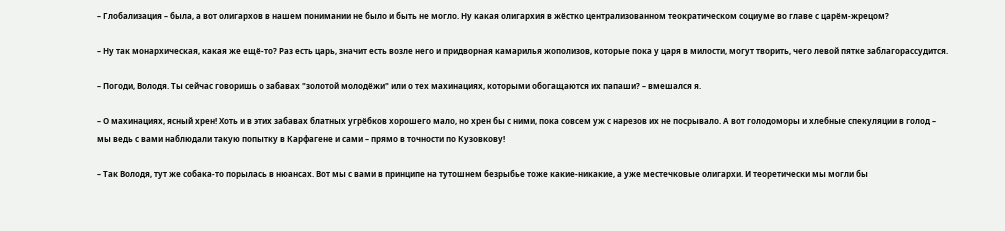– Глобализация – была, а вот олигархов в нашем понимании не было и быть не могло. Ну какая олигархия в жёстко централизованном теократическом социуме во главе с царём-жрецом?

– Ну так монархическая, какая же ещё-то? Раз есть царь, значит есть возле него и придворная камарилья жополизов, которые пока у царя в милости, могут творить, чего левой пятке заблагорассудится.

– Погоди, Володя. Ты сейчас говоришь о забавах "золотой молодёжи" или о тех махинациях, которыми обогащаются их папаши? – вмешался я.

– О махинациях, ясный хрен! Хоть и в этих забавах блатных угрёбков хорошего мало, но хрен бы с ними, пока совсем уж с нарезов их не посрывало. А вот голодоморы и хлебные спекуляции в голод – мы ведь с вами наблюдали такую попытку в Карфагене и сами – прямо в точности по Кузовкову!

– Так Володя, тут же собака-то порылась в нюансах. Вот мы с вами в принципе на тутошнем безрыбье тоже какие-никакие, а уже местечковые олигархи. И теоретически мы могли бы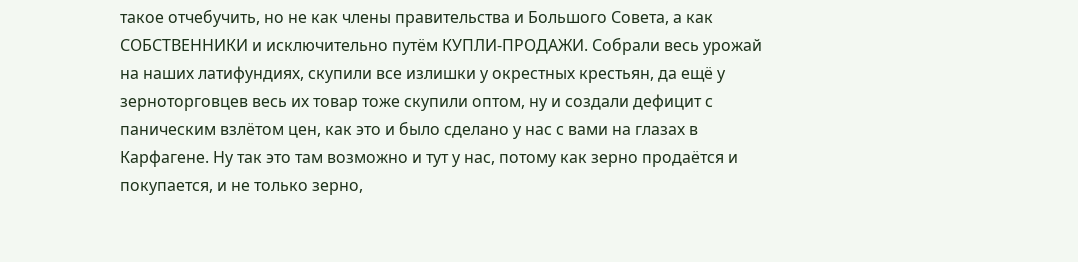такое отчебучить, но не как члены правительства и Большого Совета, а как СОБСТВЕННИКИ и исключительно путём КУПЛИ-ПРОДАЖИ. Собрали весь урожай на наших латифундиях, скупили все излишки у окрестных крестьян, да ещё у зерноторговцев весь их товар тоже скупили оптом, ну и создали дефицит с паническим взлётом цен, как это и было сделано у нас с вами на глазах в Карфагене. Ну так это там возможно и тут у нас, потому как зерно продаётся и покупается, и не только зерно,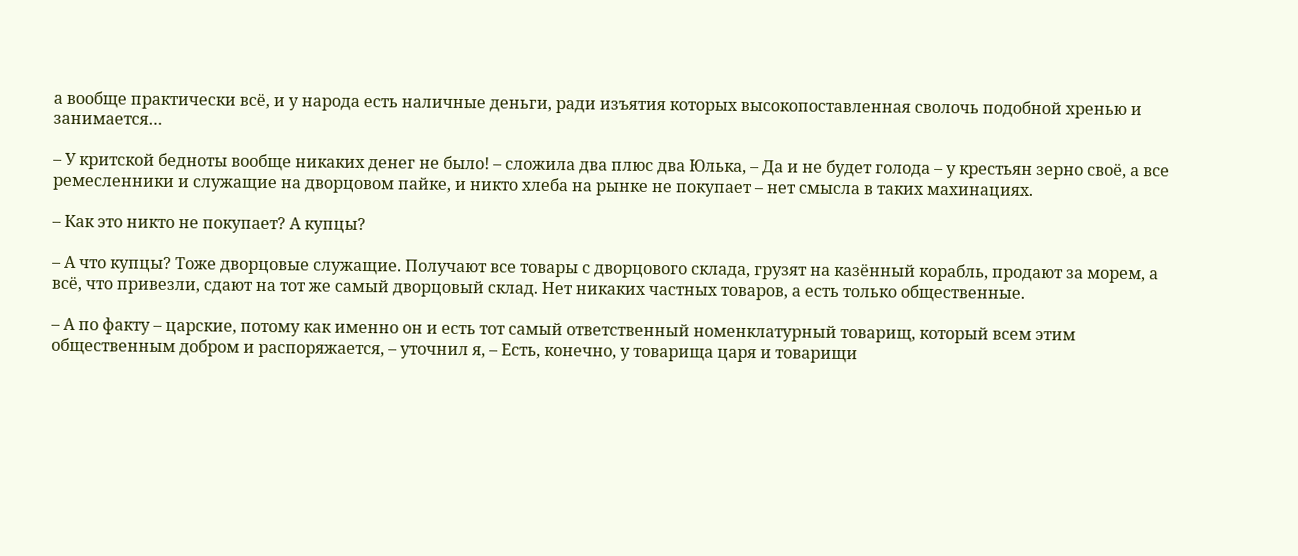а вообще практически всё, и у народа есть наличные деньги, ради изъятия которых высокопоставленная сволочь подобной хренью и занимается…

– У критской бедноты вообще никаких денег не было! – сложила два плюс два Юлька, – Да и не будет голода – у крестьян зерно своё, а все ремесленники и служащие на дворцовом пайке, и никто хлеба на рынке не покупает – нет смысла в таких махинациях.

– Как это никто не покупает? А купцы?

– А что купцы? Тоже дворцовые служащие. Получают все товары с дворцового склада, грузят на казённый корабль, продают за морем, а всё, что привезли, сдают на тот же самый дворцовый склад. Нет никаких частных товаров, а есть только общественные.

– А по факту – царские, потому как именно он и есть тот самый ответственный номенклатурный товарищ, который всем этим общественным добром и распоряжается, – уточнил я, – Есть, конечно, у товарища царя и товарищи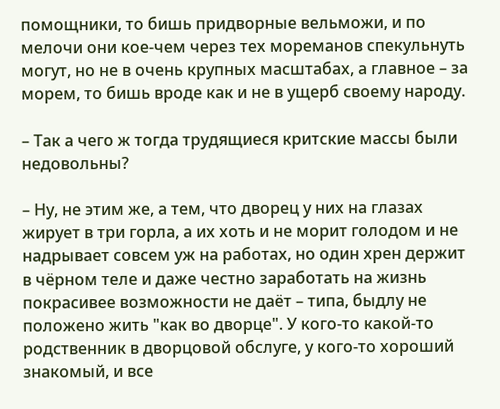помощники, то бишь придворные вельможи, и по мелочи они кое-чем через тех мореманов спекульнуть могут, но не в очень крупных масштабах, а главное – за морем, то бишь вроде как и не в ущерб своему народу.

– Так а чего ж тогда трудящиеся критские массы были недовольны?

– Ну, не этим же, а тем, что дворец у них на глазах жирует в три горла, а их хоть и не морит голодом и не надрывает совсем уж на работах, но один хрен держит в чёрном теле и даже честно заработать на жизнь покрасивее возможности не даёт – типа, быдлу не положено жить "как во дворце". У кого-то какой-то родственник в дворцовой обслуге, у кого-то хороший знакомый, и все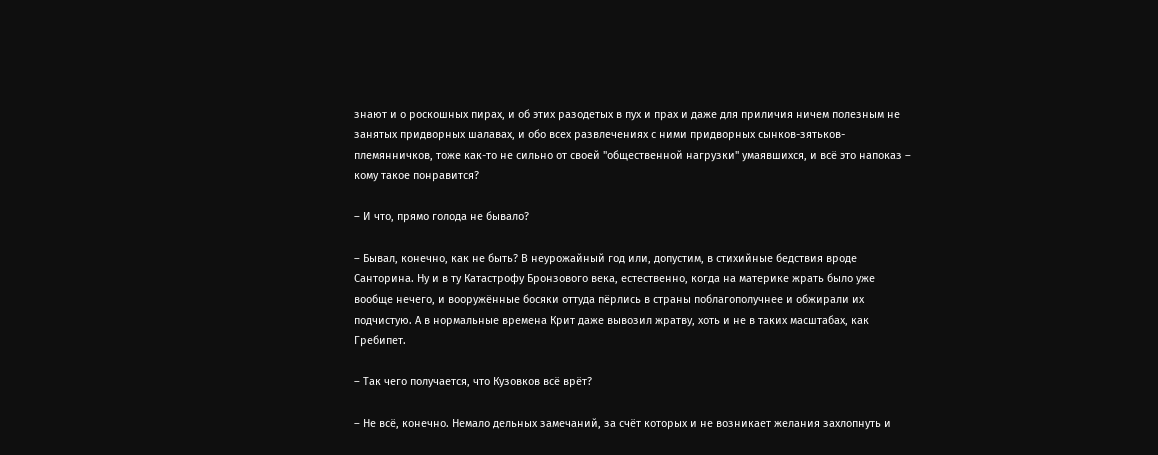знают и о роскошных пирах, и об этих разодетых в пух и прах и даже для приличия ничем полезным не занятых придворных шалавах, и обо всех развлечениях с ними придворных сынков-зятьков-племянничков, тоже как-то не сильно от своей "общественной нагрузки" умаявшихся, и всё это напоказ – кому такое понравится?

– И что, прямо голода не бывало?

– Бывал, конечно, как не быть? В неурожайный год или, допустим, в стихийные бедствия вроде Санторина. Ну и в ту Катастрофу Бронзового века, естественно, когда на материке жрать было уже вообще нечего, и вооружённые босяки оттуда пёрлись в страны поблагополучнее и обжирали их подчистую. А в нормальные времена Крит даже вывозил жратву, хоть и не в таких масштабах, как Гребипет.

– Так чего получается, что Кузовков всё врёт?

– Не всё, конечно. Немало дельных замечаний, за счёт которых и не возникает желания захлопнуть и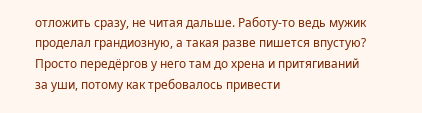отложить сразу, не читая дальше. Работу-то ведь мужик проделал грандиозную, а такая разве пишется впустую? Просто передёргов у него там до хрена и притягиваний за уши, потому как требовалось привести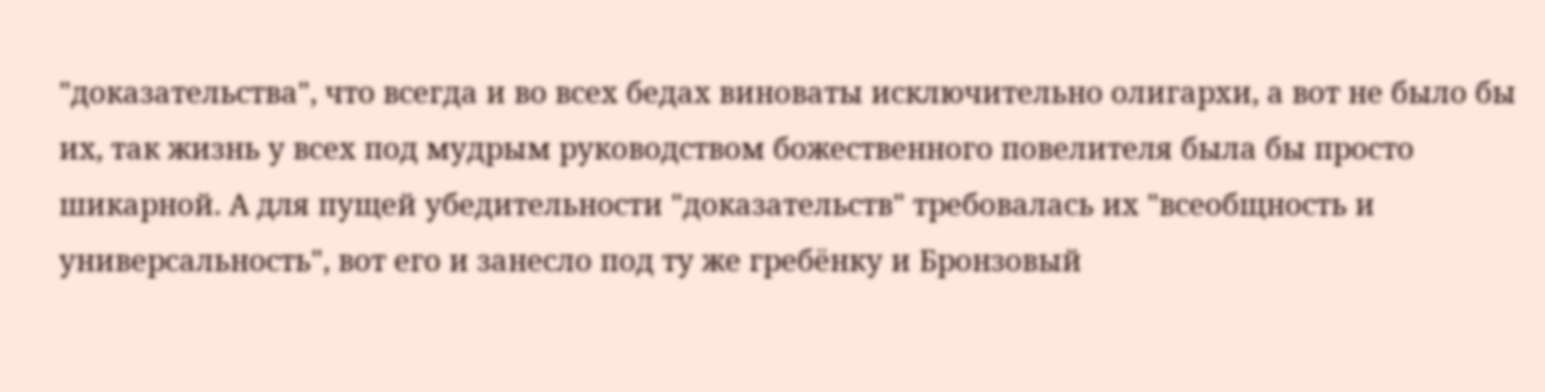"доказательства", что всегда и во всех бедах виноваты исключительно олигархи, а вот не было бы их, так жизнь у всех под мудрым руководством божественного повелителя была бы просто шикарной. А для пущей убедительности "доказательств" требовалась их "всеобщность и универсальность", вот его и занесло под ту же гребёнку и Бронзовый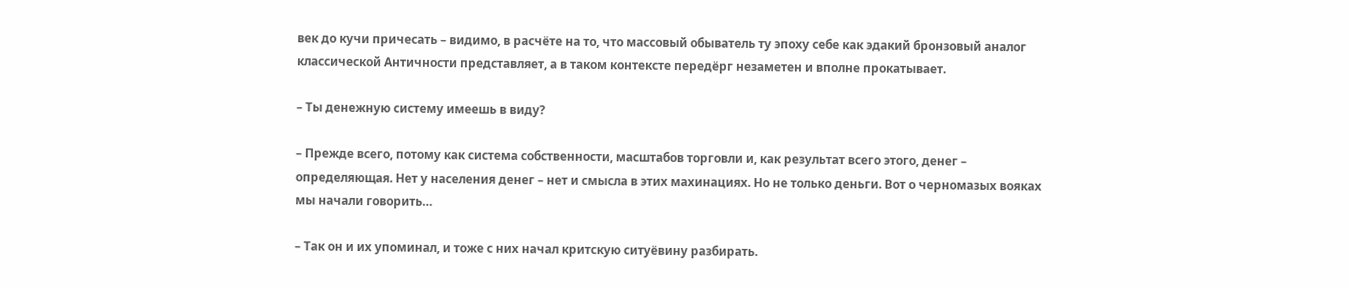век до кучи причесать – видимо, в расчёте на то, что массовый обыватель ту эпоху себе как эдакий бронзовый аналог классической Античности представляет, а в таком контексте передёрг незаметен и вполне прокатывает.

– Ты денежную систему имеешь в виду?

– Прежде всего, потому как система собственности, масштабов торговли и, как результат всего этого, денег – определяющая. Нет у населения денег – нет и смысла в этих махинациях. Но не только деньги. Вот о черномазых вояках мы начали говорить…

– Так он и их упоминал, и тоже с них начал критскую ситуёвину разбирать.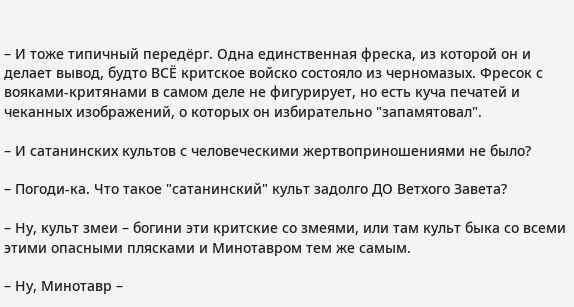– И тоже типичный передёрг. Одна единственная фреска, из которой он и делает вывод, будто ВСЁ критское войско состояло из черномазых. Фресок с вояками-критянами в самом деле не фигурирует, но есть куча печатей и чеканных изображений, о которых он избирательно "запамятовал".

– И сатанинских культов с человеческими жертвоприношениями не было?

– Погоди-ка. Что такое "сатанинский" культ задолго ДО Ветхого Завета?

– Ну, культ змеи – богини эти критские со змеями, или там культ быка со всеми этими опасными плясками и Минотавром тем же самым.

– Ну, Минотавр –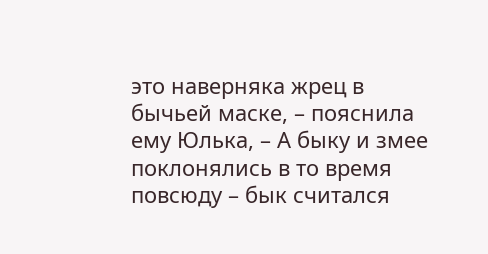это наверняка жрец в бычьей маске, – пояснила ему Юлька, – А быку и змее поклонялись в то время повсюду – бык считался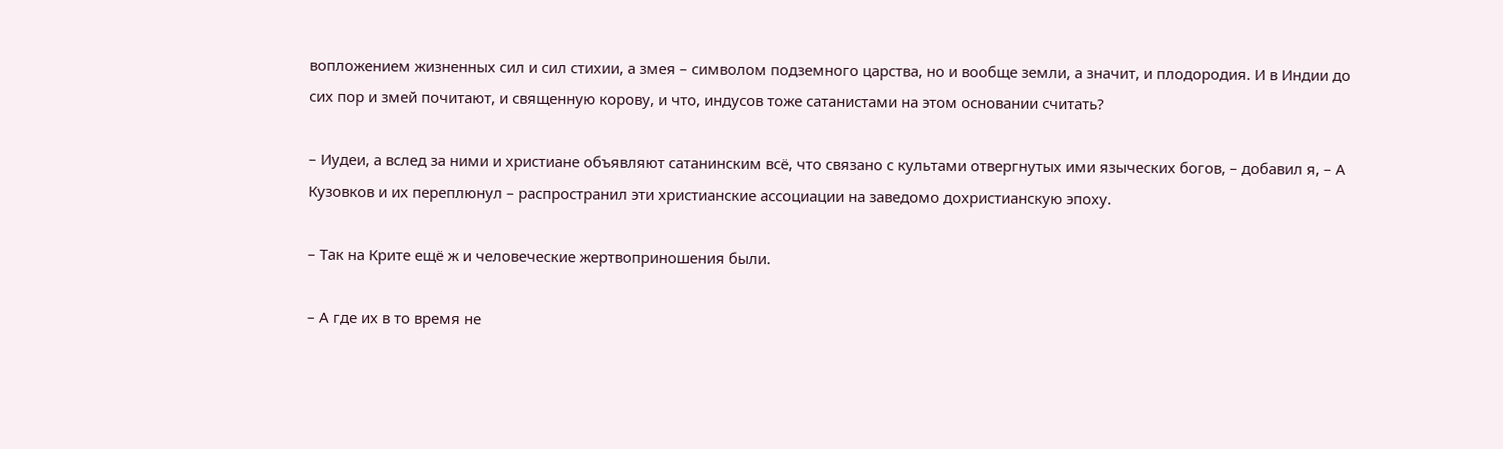вопложением жизненных сил и сил стихии, а змея – символом подземного царства, но и вообще земли, а значит, и плодородия. И в Индии до сих пор и змей почитают, и священную корову, и что, индусов тоже сатанистами на этом основании считать?

– Иудеи, а вслед за ними и христиане объявляют сатанинским всё, что связано с культами отвергнутых ими языческих богов, – добавил я, – А Кузовков и их переплюнул – распространил эти христианские ассоциации на заведомо дохристианскую эпоху.

– Так на Крите ещё ж и человеческие жертвоприношения были.

– А где их в то время не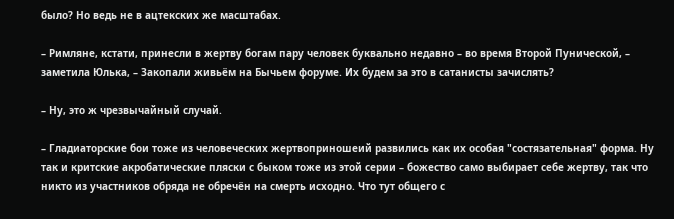было? Но ведь не в ацтекских же масштабах.

– Римляне, кстати, принесли в жертву богам пару человек буквально недавно – во время Второй Пунической, – заметила Юлька, – Закопали живьём на Бычьем форуме. Их будем за это в сатанисты зачислять?

– Ну, это ж чрезвычайный случай.

– Гладиаторские бои тоже из человеческих жертвоприношеий развились как их особая "состязательная" форма. Ну так и критские акробатические пляски с быком тоже из этой серии – божество само выбирает себе жертву, так что никто из участников обряда не обречён на смерть исходно. Что тут общего с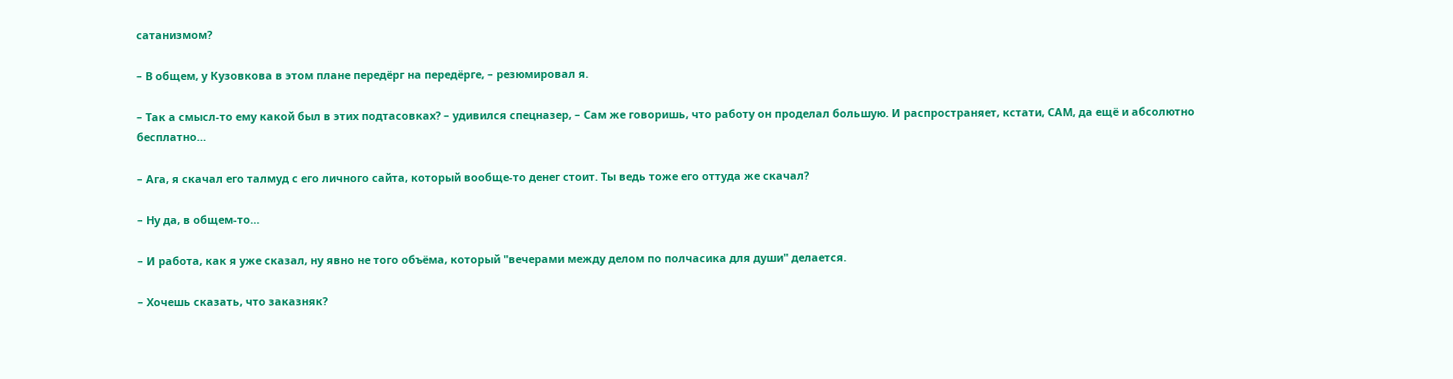сатанизмом?

– В общем, у Кузовкова в этом плане передёрг на передёрге, – резюмировал я.

– Так а смысл-то ему какой был в этих подтасовках? – удивился спецназер, – Сам же говоришь, что работу он проделал большую. И распространяет, кстати, САМ, да ещё и абсолютно бесплатно…

– Ага, я скачал его талмуд с его личного сайта, который вообще-то денег стоит. Ты ведь тоже его оттуда же скачал?

– Ну да, в общем-то…

– И работа, как я уже сказал, ну явно не того объёма, который "вечерами между делом по полчасика для души" делается.

– Хочешь сказать, что заказняк?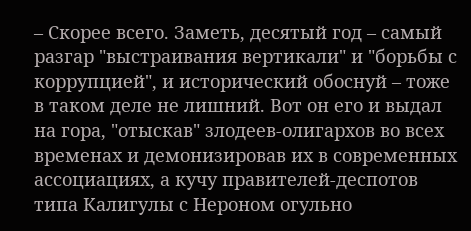– Скорее всего. Заметь, десятый год – самый разгар "выстраивания вертикали" и "борьбы с коррупцией", и исторический обоснуй – тоже в таком деле не лишний. Вот он его и выдал на гора, "отыскав" злодеев-олигархов во всех временах и демонизировав их в современных ассоциациях, а кучу правителей-деспотов типа Калигулы с Нероном огульно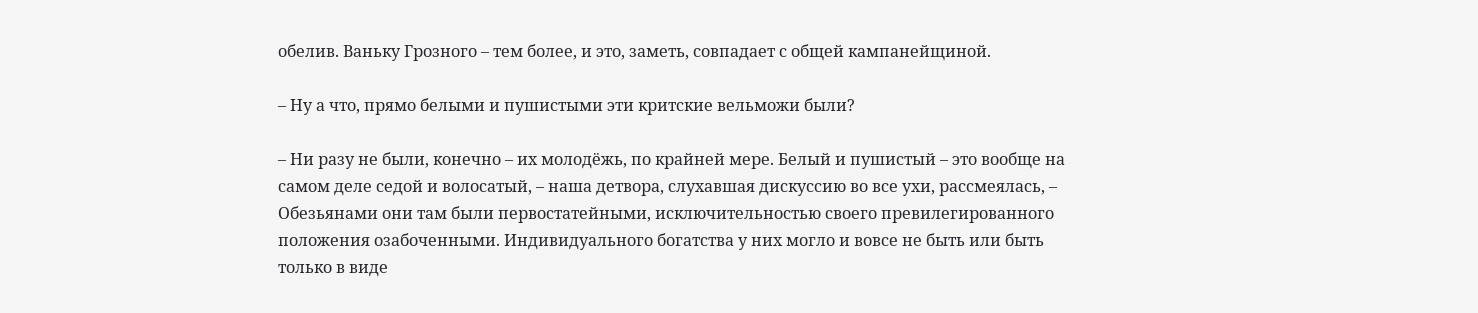обелив. Ваньку Грозного – тем более, и это, заметь, совпадает с общей кампанейщиной.

– Ну а что, прямо белыми и пушистыми эти критские вельможи были?

– Ни разу не были, конечно – их молодёжь, по крайней мере. Белый и пушистый – это вообще на самом деле седой и волосатый, – наша детвора, слухавшая дискуссию во все ухи, рассмеялась, – Обезьянами они там были первостатейными, исключительностью своего превилегированного положения озабоченными. Индивидуального богатства у них могло и вовсе не быть или быть только в виде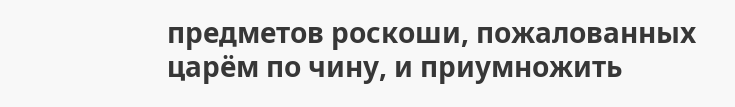предметов роскоши, пожалованных царём по чину, и приумножить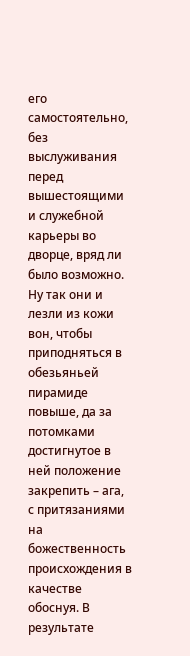его самостоятельно, без выслуживания перед вышестоящими и служебной карьеры во дворце, вряд ли было возможно. Ну так они и лезли из кожи вон, чтобы приподняться в обезьяньей пирамиде повыше, да за потомками достигнутое в ней положение закрепить – ага, с притязаниями на божественность происхождения в качестве обоснуя. В результате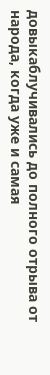довыкаблучивались до полного отрыва от народа, когда уже и самая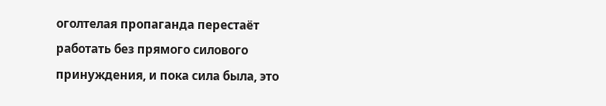оголтелая пропаганда перестаёт работать без прямого силового принуждения, и пока сила была, это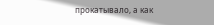прокатывало, а как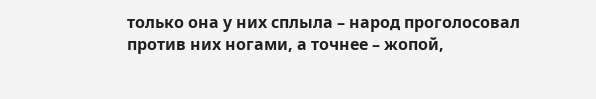только она у них сплыла – народ проголосовал против них ногами, а точнее – жопой,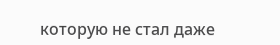которую не стал даже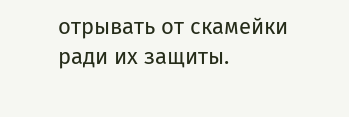отрывать от скамейки ради их защиты.